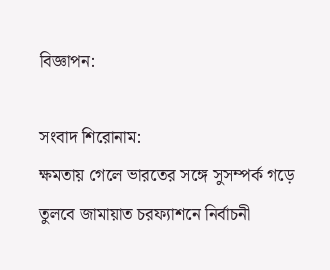বিজ্ঞাপন:

সংবাদ শিরোনাম:
ক্ষমতায় গেলে ভারতের সঙ্গে সুসম্পর্ক গড়ে তুলবে জামায়াত চরফ্যাশনে নির্বাচনী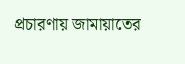প্রচারণায় জামায়াতের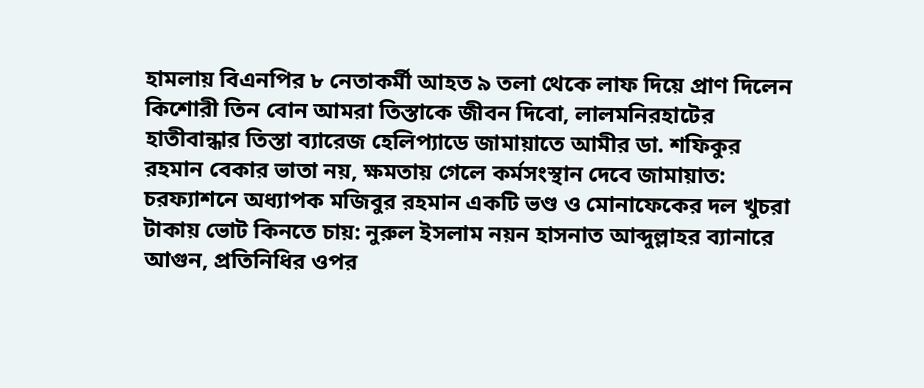হামলায় বিএনপির ৮ নেতাকর্মী আহত ৯ তলা থেকে লাফ দিয়ে প্রাণ দিলেন কিশোরী তিন বোন আমরা তিস্তাকে জীবন দিবো, লালমনিরহাটের হাতীবান্ধার তিস্তা ব্যারেজ হেলিপ্যাডে জামায়াতে আমীর ডা. শফিকুর রহমান বেকার ভাতা নয়, ক্ষমতায় গেলে কর্মসংস্থান দেবে জামায়াত: চরফ্যাশনে অধ্যাপক মজিবুর রহমান একটি ভণ্ড ও মোনাফেকের দল খুচরা টাকায় ভোট কিনতে চায়: নুরুল ইসলাম নয়ন হাসনাত আব্দুল্লাহর ব্যানারে আগুন, প্রতিনিধির ওপর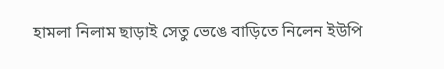হামলা নিলাম ছাড়াই সেতু ভেঙে বাড়িতে নিলেন ইউপি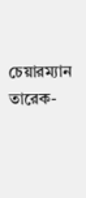চেয়ারম্যান তারেক-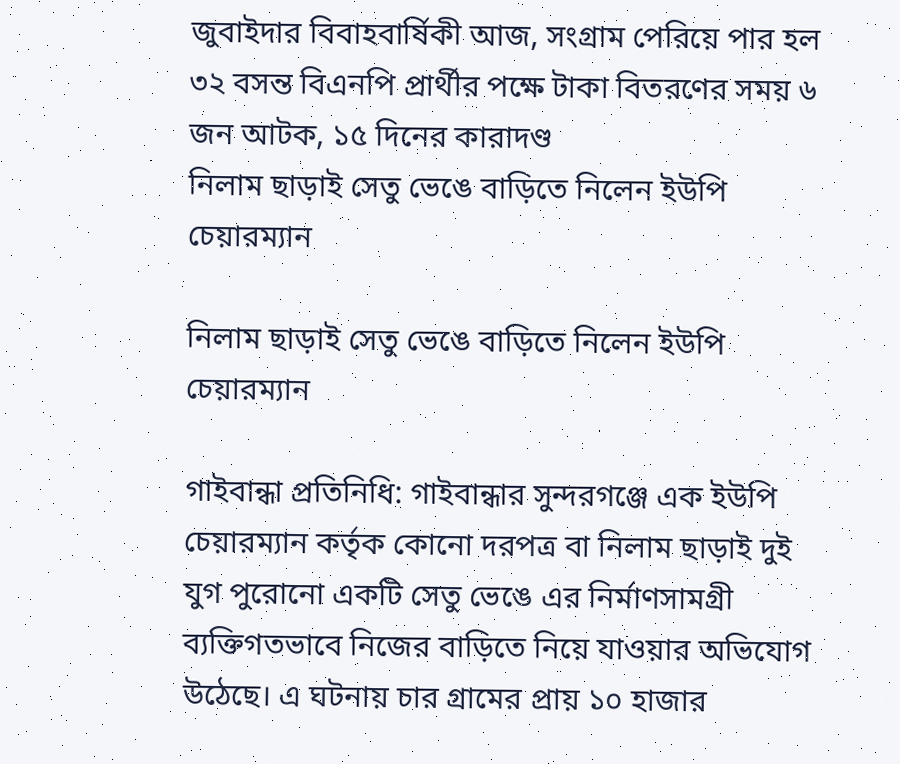জুবাইদার বিবাহবার্ষিকী আজ, সংগ্রাম পেরিয়ে পার হল ৩২ বসন্ত বিএনপি প্রার্থীর পক্ষে টাকা বিতরণের সময় ৬ জন আটক, ১৫ দিনের কারাদণ্ড
নিলাম ছাড়াই সেতু ভেঙে বাড়িতে নিলেন ইউপি চেয়ারম্যান

নিলাম ছাড়াই সেতু ভেঙে বাড়িতে নিলেন ইউপি চেয়ারম্যান

গাইবান্ধা প্রতিনিধি: গাইবান্ধার সুন্দরগঞ্জে এক ইউপি চেয়ারম্যান কর্তৃক কোনো দরপত্র বা নিলাম ছাড়াই দুই যুগ পুরোনো একটি সেতু ভেঙে এর নির্মাণসামগ্রী ব্যক্তিগতভাবে নিজের বাড়িতে নিয়ে যাওয়ার অভিযোগ উঠেছে। এ ঘটনায় চার গ্রামের প্রায় ১০ হাজার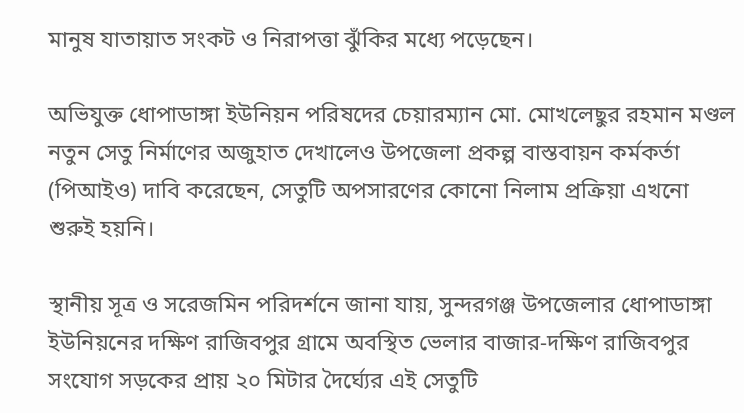মানুষ যাতায়াত সংকট ও নিরাপত্তা ঝুঁকির মধ্যে পড়েছেন।

অভিযুক্ত ধোপাডাঙ্গা ইউনিয়ন পরিষদের চেয়ারম্যান মো. মোখলেছুর রহমান মণ্ডল নতুন সেতু নির্মাণের অজুহাত দেখালেও উপজেলা প্রকল্প বাস্তবায়ন কর্মকর্তা (পিআইও) দাবি করেছেন, সেতুটি অপসারণের কোনো নিলাম প্রক্রিয়া এখনো শুরুই হয়নি।

স্থানীয় সূত্র ও সরেজমিন পরিদর্শনে জানা যায়, সুন্দরগঞ্জ উপজেলার ধোপাডাঙ্গা ইউনিয়নের দক্ষিণ রাজিবপুর গ্রামে অবস্থিত ভেলার বাজার-দক্ষিণ রাজিবপুর সংযোগ সড়কের প্রায় ২০ মিটার দৈর্ঘ্যের এই সেতুটি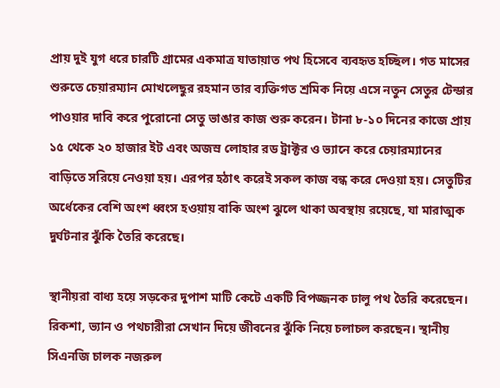প্রায় দুই যুগ ধরে চারটি গ্রামের একমাত্র যাতায়াত পথ হিসেবে ব্যবহৃত হচ্ছিল। গত মাসের শুরুতে চেয়ারম্যান মোখলেছুর রহমান তার ব্যক্তিগত শ্রমিক নিয়ে এসে নতুন সেতুর টেন্ডার পাওয়ার দাবি করে পুরোনো সেতু ভাঙার কাজ শুরু করেন। টানা ৮-১০ দিনের কাজে প্রায় ১৫ থেকে ২০ হাজার ইট এবং অজস্র লোহার রড ট্রাক্টর ও ভ্যানে করে চেয়ারম্যানের বাড়িতে সরিয়ে নেওয়া হয়। এরপর হঠাৎ করেই সকল কাজ বন্ধ করে দেওয়া হয়। সেতুটির অর্ধেকের বেশি অংশ ধ্বংস হওয়ায় বাকি অংশ ঝুলে থাকা অবস্থায় রয়েছে, যা মারাত্মক দুর্ঘটনার ঝুঁকি তৈরি করেছে।

স্থানীয়রা বাধ্য হয়ে সড়কের দুপাশ মাটি কেটে একটি বিপজ্জনক ঢালু পথ তৈরি করেছেন। রিকশা, ভ্যান ও পথচারীরা সেখান দিয়ে জীবনের ঝুঁকি নিয়ে চলাচল করছেন। স্থানীয় সিএনজি চালক নজরুল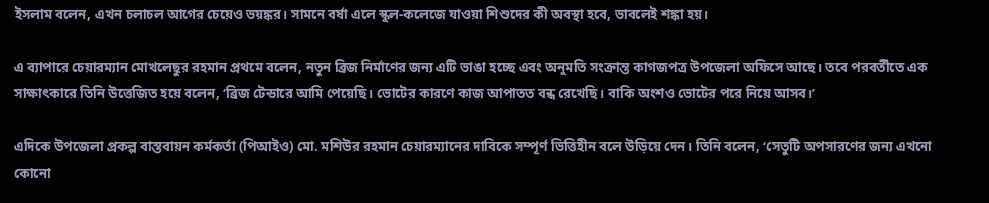ইসলাম বলেন, এখন চলাচল আগের চেয়েও ভয়ঙ্কর। সামনে বর্ষা এলে স্কুল-কলেজে যাওয়া শিশুদের কী অবস্থা হবে, ভাবলেই শঙ্কা হয়।

এ ব্যাপারে চেয়ারম্যান মোখলেছুর রহমান প্রথমে বলেন, নতুন ব্রিজ নির্মাণের জন্য এটি ভাঙা হচ্ছে এবং অনুমতি সংক্রান্ত কাগজপত্র উপজেলা অফিসে আছে। তবে পরবর্তীতে এক সাক্ষাৎকারে তিনি উত্তেজিত হয়ে বলেন, ‘ব্রিজ টেন্ডারে আমি পেয়েছি। ভোটের কারণে কাজ আপাতত বন্ধ রেখেছি। বাকি অংশও ভোটের পরে নিয়ে আসব।’

এদিকে উপজেলা প্রকল্প বাস্তবায়ন কর্মকর্তা (পিআইও) মো. মশিউর রহমান চেয়ারম্যানের দাবিকে সম্পূর্ণ ভিত্তিহীন বলে উড়িয়ে দেন। তিনি বলেন, ‘সেতুটি অপসারণের জন্য এখনো কোনো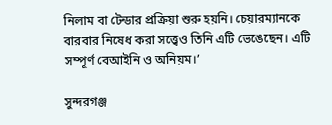নিলাম বা টেন্ডার প্রক্রিয়া শুরু হয়নি। চেয়ারম্যানকে বারবার নিষেধ করা সত্ত্বেও তিনি এটি ভেঙেছেন। এটি সম্পূর্ণ বেআইনি ও অনিয়ম।’

সুন্দরগঞ্জ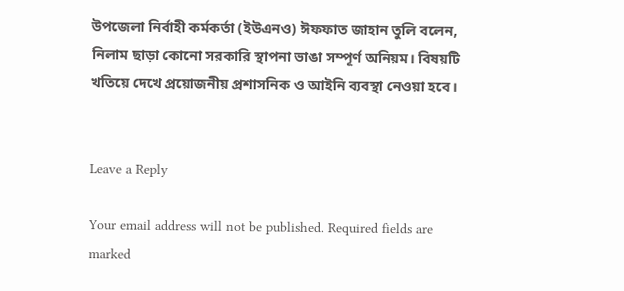উপজেলা নির্বাহী কর্মকর্তা (ইউএনও) ঈফফাত জাহান তুলি বলেন, নিলাম ছাড়া কোনো সরকারি স্থাপনা ভাঙা সম্পূর্ণ অনিয়ম। বিষয়টি খতিয়ে দেখে প্রয়োজনীয় প্রশাসনিক ও আইনি ব্যবস্থা নেওয়া হবে।


Leave a Reply

Your email address will not be published. Required fields are marked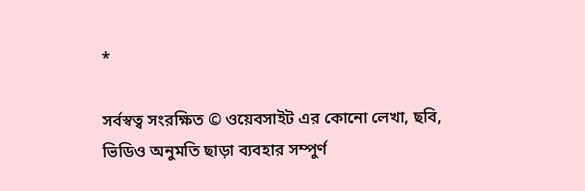*

সর্বস্বত্ব সংরক্ষিত © ওয়েবসাইট এর কোনো লেখা, ছবি, ভিডিও অনুমতি ছাড়া ব্যবহার সম্পুর্ণ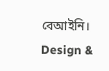বেআইনি।
Design &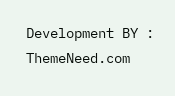Development BY : ThemeNeed.com